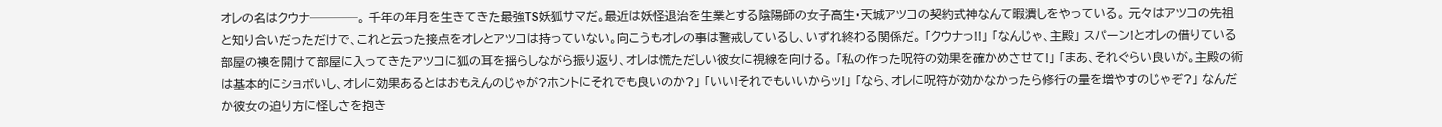オレの名はクウナ────。 千年の年月を生きてきた最強TS妖狐サマだ。最近は妖怪退治を生業とする陰陽師の女子高生・天城アツコの契約式神なんて暇潰しをやっている。 元々はアツコの先祖と知り合いだっただけで、これと云った接点をオレとアツコは持っていない。向こうもオレの事は警戒しているし、いずれ終わる関係だ。 「クウナっ!!」 「なんじゃ、主殿」 スパーン!とオレの借りている部屋の襖を開けて部屋に入ってきたアツコに狐の耳を揺らしながら振り返り、オレは慌ただしい彼女に視線を向ける。 「私の作った呪符の効果を確かめさせて!」 「まあ、それぐらい良いが。主殿の術は基本的にショボいし、オレに効果あるとはおもえんのじゃが?ホントにそれでも良いのか?」 「いい!それでもいいからッ!」 「なら、オレに呪符が効かなかったら修行の量を増やすのじゃぞ?」 なんだか彼女の迫り方に怪しさを抱き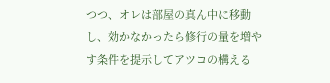つつ、オレは部屋の真ん中に移動し、効かなかったら修行の量を増やす条件を提示してアツコの構える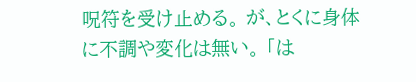呪符を受け止める。 が、とくに身体に不調や変化は無い。 「は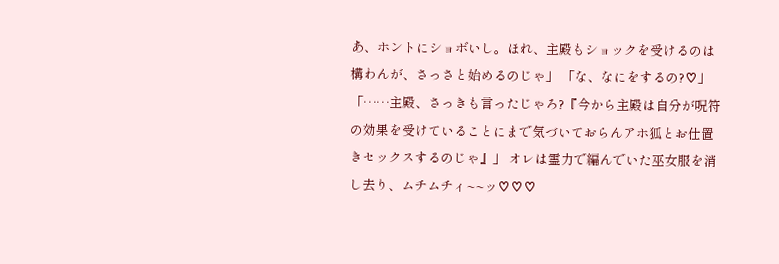あ、ホントにショボいし。ほれ、主殿もショックを受けるのは構わんが、さっさと始めるのじゃ」 「な、なにをするの?♡」 「……主殿、さっきも言ったじゃろ?『今から主殿は自分が呪符の効果を受けていることにまで気づいておらんアホ狐とお仕置きセックスするのじゃ』」 オレは霊力で編んでいた巫女服を消し去り、ムチムチィ~~ッ♡♡♡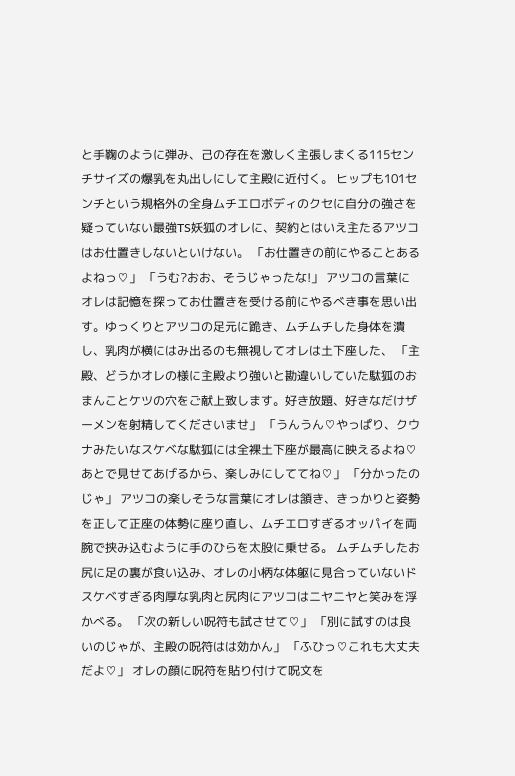と手鞠のように弾み、己の存在を激しく主張しまくる115センチサイズの爆乳を丸出しにして主殿に近付く。 ヒップも101センチという規格外の全身ムチエロボディのクセに自分の強さを疑っていない最強TS妖狐のオレに、契約とはいえ主たるアツコはお仕置きしないといけない。 「お仕置きの前にやることあるよねっ♡」 「うむ?おお、そうじゃったな!」 アツコの言葉にオレは記憶を探ってお仕置きを受ける前にやるべき事を思い出す。ゆっくりとアツコの足元に跪き、ムチムチした身体を潰し、乳肉が横にはみ出るのも無視してオレは土下座した、 「主殿、どうかオレの様に主殿より強いと勘違いしていた駄狐のおまんことケツの穴をご献上致します。好き放題、好きなだけザーメンを射精してくださいませ」 「うんうん♡やっぱり、クウナみたいなスケベな駄狐には全裸土下座が最高に映えるよね♡あとで見せてあげるから、楽しみにしててね♡」 「分かったのじゃ」 アツコの楽しそうな言葉にオレは頷き、きっかりと姿勢を正して正座の体勢に座り直し、ムチエロすぎるオッパイを両腕で挟み込むように手のひらを太股に乗せる。 ムチムチしたお尻に足の裏が食い込み、オレの小柄な体躯に見合っていないドスケベすぎる肉厚な乳肉と尻肉にアツコはニヤニヤと笑みを浮かべる。 「次の新しい呪符も試させて♡」 「別に試すのは良いのじゃが、主殿の呪符はは効かん」 「ふひっ♡これも大丈夫だよ♡」 オレの顔に呪符を貼り付けて呪文を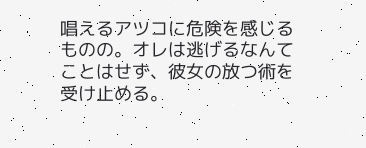唱えるアツコに危険を感じるものの。オレは逃げるなんてことはせず、彼女の放つ術を受け止める。